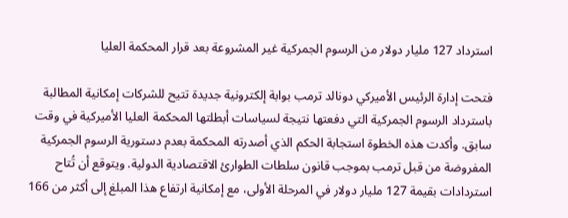استرداد 127 مليار دولار من الرسوم الجمركية غير المشروعة بعد قرار المحكمة العليا

فتحت إدارة الرئيس الأميركي دونالد ترمب بوابة إلكترونية جديدة تتيح للشركات إمكانية المطالبة باسترداد الرسوم الجمركية التي دفعتها نتيجة لسياسات أبطلتها المحكمة العليا الأميركية في وقت سابق. وأكدت هذه الخطوة استجابة الحكم الذي أصدرته المحكمة بعدم دستورية الرسوم الجمركية المفروضة من قبل ترمب بموجب قانون سلطات الطوارئ الاقتصادية الدولية. ويتوقع أن تُتاح استردادات بقيمة 127 مليار دولار في المرحلة الأولى، مع إمكانية ارتفاع هذا المبلغ إلى أكثر من 166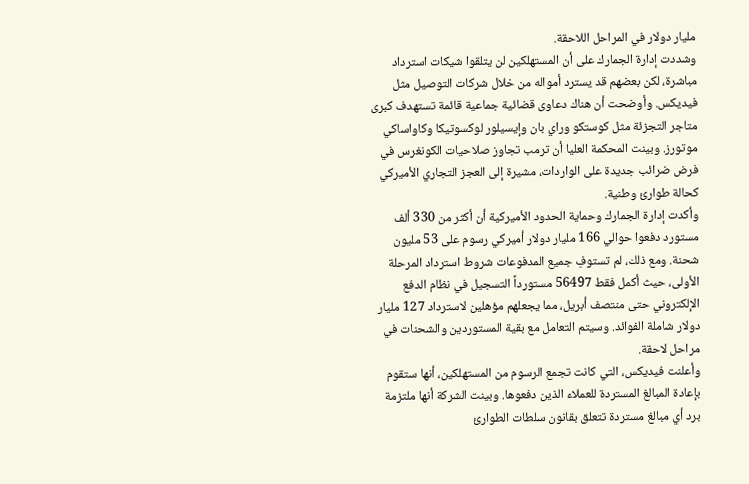مليار دولار في المراحل اللاحقة.
وشددت إدارة الجمارك على أن المستهلكين لن يتلقوا شيكات استرداد مباشرة، لكن بعضهم قد يسترد أمواله من خلال شركات التوصيل مثل فيديكس. وأوضحت أن هناك دعاوى قضائية جماعية قائمة تستهدف كبرى متاجر التجزئة مثل كوستكو وراي بان وإيسيلور لوكسوتيكا وكاواساكي موتورز. وبينت المحكمة العليا أن ترمب تجاوز صلاحيات الكونغرس في فرض ضرائب جديدة على الواردات، مشيرة إلى العجز التجاري الأميركي كحالة طوارئ وطنية.
وأكدت إدارة الجمارك وحماية الحدود الأميركية أن أكثر من 330 ألف مستورد دفعوا حوالي 166 مليار دولار أميركي رسوم على 53 مليون شحنة. ومع ذلك، لم تستوفِ جميع المدفوعات شروط استرداد المرحلة الأولى، حيث أكمل فقط 56497 مستورداً التسجيل في نظام الدفع الإلكتروني حتى منتصف أبريل، مما يجعلهم مؤهلين لاسترداد 127 مليار دولار شاملة الفوائد. وسيتم التعامل مع بقية المستوردين والشحنات في مراحل لاحقة.
وأعلنت فيديكس، التي كانت تجمع الرسوم من المستهلكين، أنها ستقوم بإعادة المبالغ المستردة للعملاء الذين دفعوها. وبينت الشركة أنها ملتزمة برد أي مبالغ مستردة تتعلق بقانون سلطات الطوارئ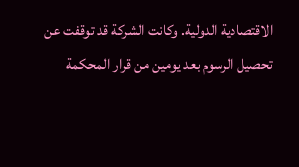الاقتصادية الدولية. وكانت الشركة قد توقفت عن تحصيل الرسوم بعد يومين من قرار المحكمة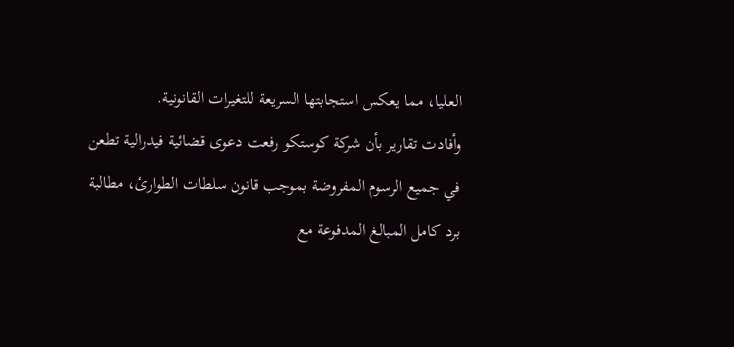العليا، مما يعكس استجابتها السريعة للتغيرات القانونية.
وأفادت تقارير بأن شركة كوستكو رفعت دعوى قضائية فيدرالية تطعن في جميع الرسوم المفروضة بموجب قانون سلطات الطوارئ، مطالبة برد كامل المبالغ المدفوعة مع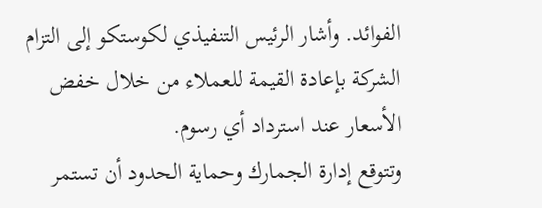الفوائد. وأشار الرئيس التنفيذي لكوستكو إلى التزام الشركة بإعادة القيمة للعملاء من خلال خفض الأسعار عند استرداد أي رسوم.
وتتوقع إدارة الجمارك وحماية الحدود أن تستمر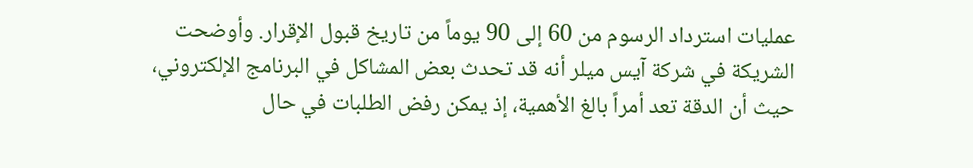عمليات استرداد الرسوم من 60 إلى 90 يوماً من تاريخ قبول الإقرار. وأوضحت الشريكة في شركة آيس ميلر أنه قد تحدث بعض المشاكل في البرنامج الإلكتروني، حيث أن الدقة تعد أمراً بالغ الأهمية، إذ يمكن رفض الطلبات في حال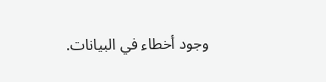وجود أخطاء في البيانات.